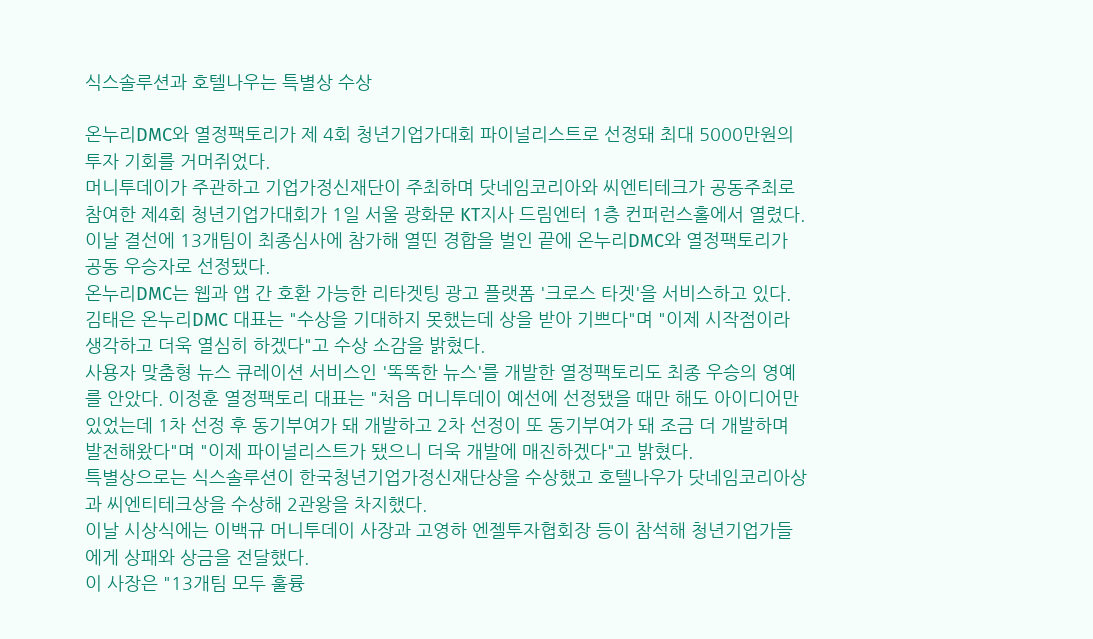식스솔루션과 호텔나우는 특별상 수상

온누리DMC와 열정팩토리가 제 4회 청년기업가대회 파이널리스트로 선정돼 최대 5000만원의 투자 기회를 거머쥐었다.
머니투데이가 주관하고 기업가정신재단이 주최하며 닷네임코리아와 씨엔티테크가 공동주최로 참여한 제4회 청년기업가대회가 1일 서울 광화문 KT지사 드림엔터 1층 컨퍼런스홀에서 열렸다. 이날 결선에 13개팀이 최종심사에 참가해 열띤 경합을 벌인 끝에 온누리DMC와 열정팩토리가 공동 우승자로 선정됐다.
온누리DMC는 웹과 앱 간 호환 가능한 리타겟팅 광고 플랫폼 '크로스 타겟'을 서비스하고 있다. 김태은 온누리DMC 대표는 "수상을 기대하지 못했는데 상을 받아 기쁘다"며 "이제 시작점이라 생각하고 더욱 열심히 하겠다"고 수상 소감을 밝혔다.
사용자 맞춤형 뉴스 큐레이션 서비스인 '똑똑한 뉴스'를 개발한 열정팩토리도 최종 우승의 영예를 안았다. 이정훈 열정팩토리 대표는 "처음 머니투데이 예선에 선정됐을 때만 해도 아이디어만 있었는데 1차 선정 후 동기부여가 돼 개발하고 2차 선정이 또 동기부여가 돼 조금 더 개발하며 발전해왔다"며 "이제 파이널리스트가 됐으니 더욱 개발에 매진하겠다"고 밝혔다.
특별상으로는 식스솔루션이 한국청년기업가정신재단상을 수상했고 호텔나우가 닷네임코리아상과 씨엔티테크상을 수상해 2관왕을 차지했다.
이날 시상식에는 이백규 머니투데이 사장과 고영하 엔젤투자협회장 등이 참석해 청년기업가들에게 상패와 상금을 전달했다.
이 사장은 "13개팀 모두 훌륭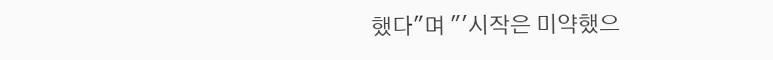했다"며 "'시작은 미약했으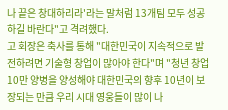나 끝은 창대하리라'라는 말처럼 13개팀 모두 성공하길 바란다"고 격려했다.
고 회장은 축사를 통해 "대한민국이 지속적으로 발전하려면 기술형 창업이 많아야 한다"며 "청년 창업 10만 양병을 양성해야 대한민국의 향후 10년이 보장되는 만큼 우리 시대 영웅들이 많이 나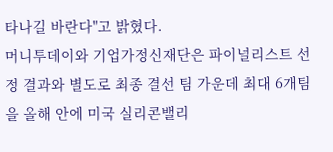타나길 바란다"고 밝혔다.
머니투데이와 기업가정신재단은 파이널리스트 선정 결과와 별도로 최종 결선 팀 가운데 최대 6개팀을 올해 안에 미국 실리콘밸리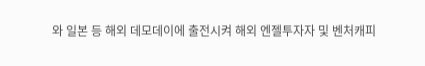와 일본 등 해외 데모데이에 출전시켜 해외 엔젤투자자 및 벤처캐피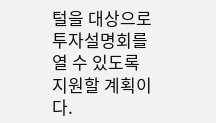털을 대상으로 투자설명회를 열 수 있도록 지원할 계획이다.